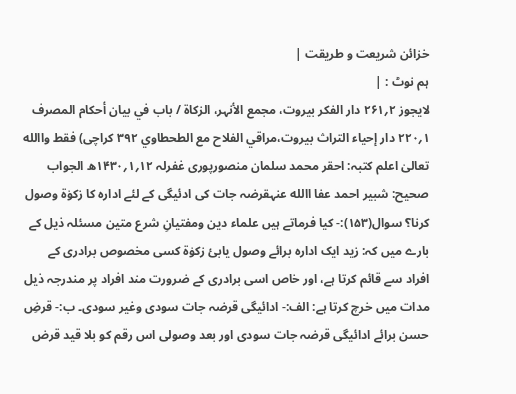خزائن شریعت و طریقت |
ہم نوٹ : |
لایجوز ۲؍۲۶۱ دار الفکر بیروت، مجمع الأنہر، الزکاۃ / باب في بیان أحکام المصرف ۱؍۲۲۰ دار إحیاء التراث بیروت،مراقي الفلاح مع الطحطاوي ۳۹۲ کراچی) فقط واالله تعالیٰ اعلم کتبہ: احقر محمد سلمان منصورپوری غفرلہ ۱۲؍۱؍۱۴۳۰ھ الجواب صحیح: شبیر احمد عفا االله عنہقرضہ جات کی ادئیگی کے لئے ادارہ کا زکوٰۃ وصول کرنا؟ سوال(۱۵۳):- کیا فرماتے ہیں علماء دین ومفتیانِ شرع متین مسئلہ ذیل کے بارے میں کہ: زید ایک ادارہ برائے وصول یابیٔ زکوٰۃ کسی مخصوص برادری کے افراد سے قائم کرتا ہے، اور خاص اسی برادری کے ضرورت مند افراد پر مندرجہ ذیل مدات میں خرچ کرتا ہے: الف:- ادائیگی قرضہ جات سودی وغیر سودی۔ ب:- قرضِ حسن برائے ادائیگی قرضہ جات سودی اور بعد وصولی اس رقم کو بلا قید قرض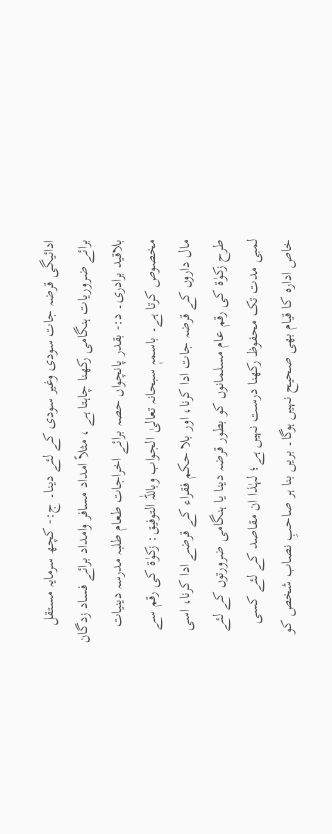ادائیگی قرضہ جات سودی وغیر سودی کے لئے دینا۔ ج:- کچھ سرمایہ مستقل برائے ضروریات ہنگامی رکھنا چاہتا ہے ، مثلاً امداد مسافر وامداد برائے فساد زدگان بلاقید برادری۔ د:- بقدر پانچواں حصہ برائے اخراجات طعام طلبہ مدرسہ دینیات مخصوص کرتا ہے۔ باسمہٖ سبحانہ تعالیٰ الجواب وباللّٰہ التوفیق: زکوٰۃ کی رقم سے مال داروں کے قرضہ جات ادا کرنا، اور بلا حکم فقراء کے قرضے ادا کرنا، اسی طرح زکوٰۃ کی رقم عام مسلمانوں کو بطور قرضہ دینا یا ہنگامی ضرورتوں کے لئے لمبی مدت تک محفوظ رکھنا درست نہیں ہے؛ لہٰذا ان مقاصد کے لئے کسی خاص ادارہ کا قیام بھی صحیح نہیں ہوگا۔ بریں بنا ہر صاحبِ نصاب شخص کو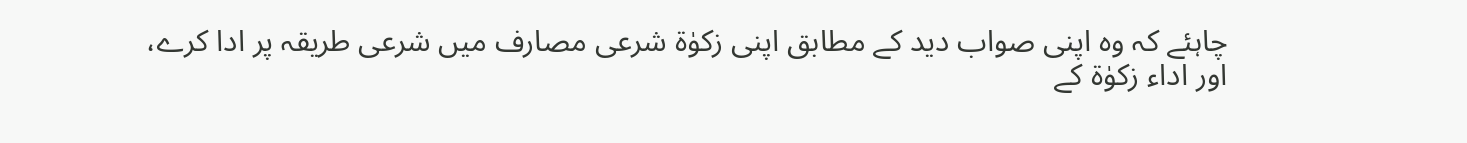چاہئے کہ وہ اپنی صواب دید کے مطابق اپنی زکوٰۃ شرعی مصارف میں شرعی طریقہ پر ادا کرے، اور اداء زکوٰۃ کے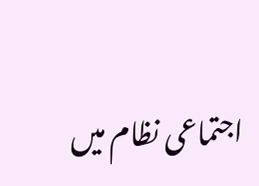اجتماعی نظام میں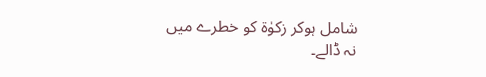شامل ہوکر زکوٰۃ کو خطرے میں نہ ڈالے۔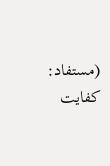(مستفاد: کفایت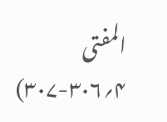المفتی ۴؍۳۰۶-۳۰۷)